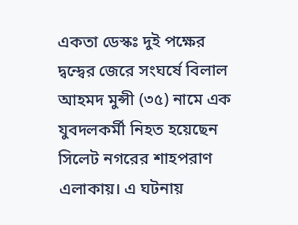একতা ডেস্কঃ দুই পক্ষের দ্বন্দ্বের জেরে সংঘর্ষে বিলাল আহমদ মুন্সী (৩৫) নামে এক যুবদলকর্মী নিহত হয়েছেন সিলেট নগরের শাহপরাণ এলাকায়। এ ঘটনায়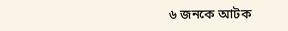৬ জনকে আটক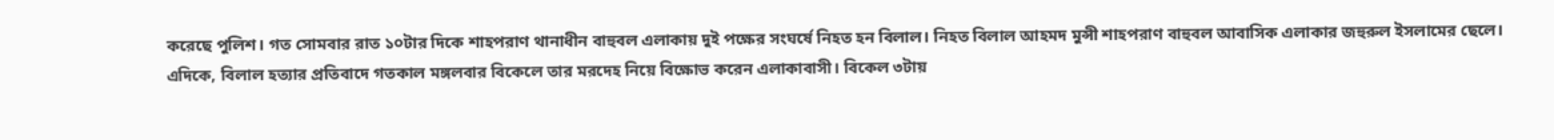করেছে পুলিশ। গত সোমবার রাত ১০টার দিকে শাহপরাণ থানাধীন বাহুবল এলাকায় দুই পক্ষের সংঘর্ষে নিহত হন বিলাল। নিহত বিলাল আহমদ মুন্সী শাহপরাণ বাহুবল আবাসিক এলাকার জহুরুল ইসলামের ছেলে।
এদিকে, বিলাল হত্যার প্রতিবাদে গতকাল মঙ্গলবার বিকেলে তার মরদেহ নিয়ে বিক্ষোভ করেন এলাকাবাসী। বিকেল ৩টায়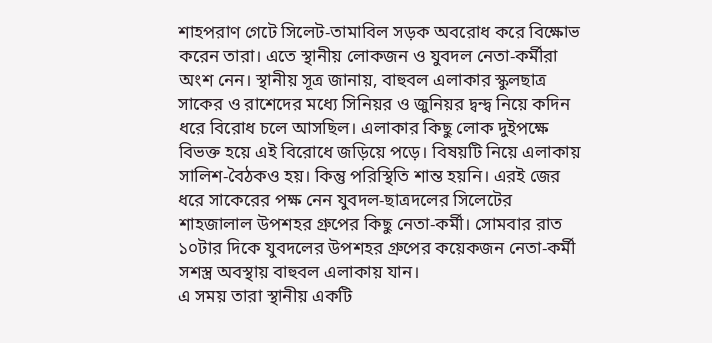শাহপরাণ গেটে সিলেট-তামাবিল সড়ক অবরোধ করে বিক্ষোভ করেন তারা। এতে স্থানীয় লোকজন ও যুবদল নেতা-কর্মীরা অংশ নেন। স্থানীয় সূত্র জানায়, বাহুবল এলাকার স্কুলছাত্র সাকের ও রাশেদের মধ্যে সিনিয়র ও জুনিয়র দ্বন্দ্ব নিয়ে কদিন ধরে বিরোধ চলে আসছিল। এলাকার কিছু লোক দুইপক্ষে বিভক্ত হয়ে এই বিরোধে জড়িয়ে পড়ে। বিষয়টি নিয়ে এলাকায় সালিশ-বৈঠকও হয়। কিন্তু পরিস্থিতি শান্ত হয়নি। এরই জের ধরে সাকেরের পক্ষ নেন যুবদল-ছাত্রদলের সিলেটের শাহজালাল উপশহর গ্রুপের কিছু নেতা-কর্মী। সোমবার রাত ১০টার দিকে যুবদলের উপশহর গ্রুপের কয়েকজন নেতা-কর্মী সশস্ত্র অবস্থায় বাহুবল এলাকায় যান।
এ সময় তারা স্থানীয় একটি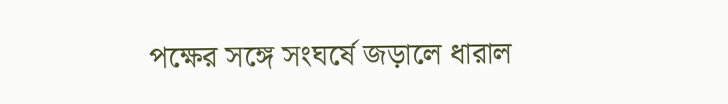পক্ষের সঙ্গে সংঘর্ষে জড়ালে ধারাল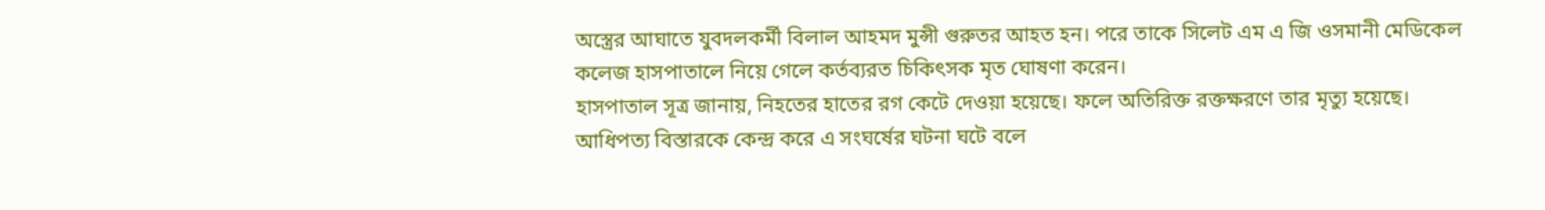অস্ত্রের আঘাতে যুবদলকর্মী বিলাল আহমদ মুন্সী গুরুতর আহত হন। পরে তাকে সিলেট এম এ জি ওসমানী মেডিকেল কলেজ হাসপাতালে নিয়ে গেলে কর্তব্যরত চিকিৎসক মৃত ঘোষণা করেন।
হাসপাতাল সূত্র জানায়, নিহতের হাতের রগ কেটে দেওয়া হয়েছে। ফলে অতিরিক্ত রক্তক্ষরণে তার মৃত্যু হয়েছে। আধিপত্য বিস্তারকে কেন্দ্র করে এ সংঘর্ষের ঘটনা ঘটে বলে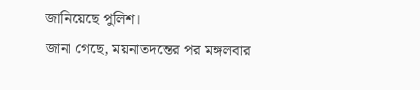জানিয়েছে পুলিশ।
জানা গেছে, ময়নাতদন্তের পর মঙ্গলবার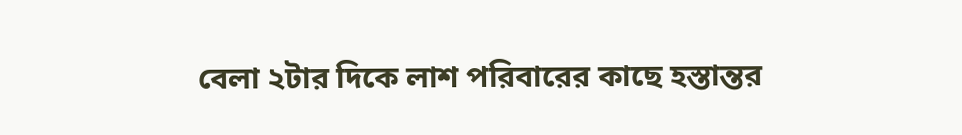বেলা ২টার দিকে লাশ পরিবারের কাছে হস্তান্তর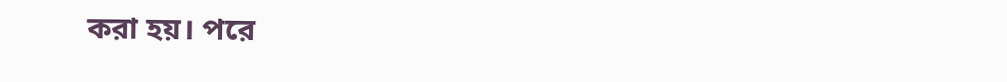করা হয়। পরে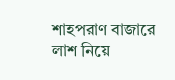শাহপরাণ বাজারে লাশ নিয়ে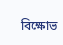বিক্ষোভ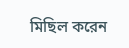মিছিল করেন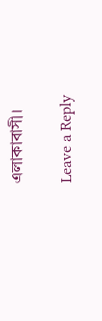এলাকাবাসী।

Leave a Reply